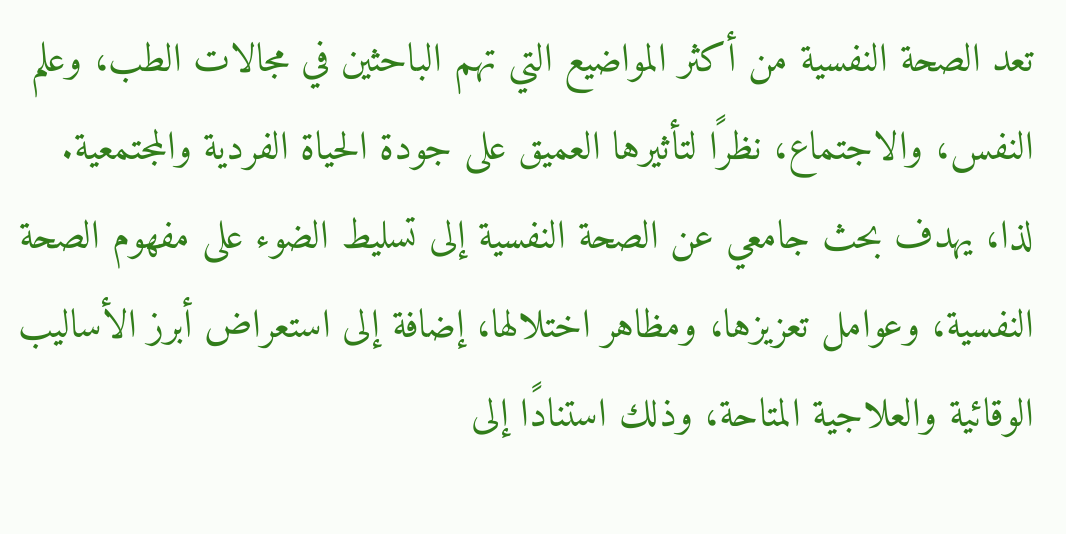تعد الصحة النفسية من أكثر المواضيع التي تهم الباحثين في مجالات الطب، وعلم النفس، والاجتماع، نظرًا لتأثيرها العميق على جودة الحياة الفردية والمجتمعية. لذا، يهدف بحث جامعي عن الصحة النفسية إلى تسليط الضوء على مفهوم الصحة النفسية، وعوامل تعزيزها، ومظاهر اختلالها، إضافة إلى استعراض أبرز الأساليب الوقائية والعلاجية المتاحة، وذلك استنادًا إلى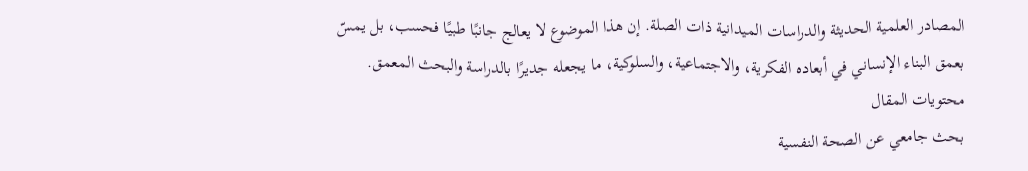المصادر العلمية الحديثة والدراسات الميدانية ذات الصلة. إن هذا الموضوع لا يعالج جانبًا طبيًا فحسب، بل يمسّ بعمق البناء الإنساني في أبعاده الفكرية، والاجتماعية، والسلوكية، ما يجعله جديرًا بالدراسة والبحث المعمق.
محتويات المقال
بحث جامعي عن الصحة النفسية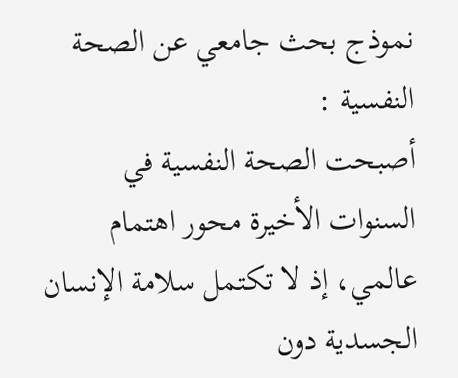نموذج بحث جامعي عن الصحة النفسية :
أصبحت الصحة النفسية في السنوات الأخيرة محور اهتمام عالمي، إذ لا تكتمل سلامة الإنسان الجسدية دون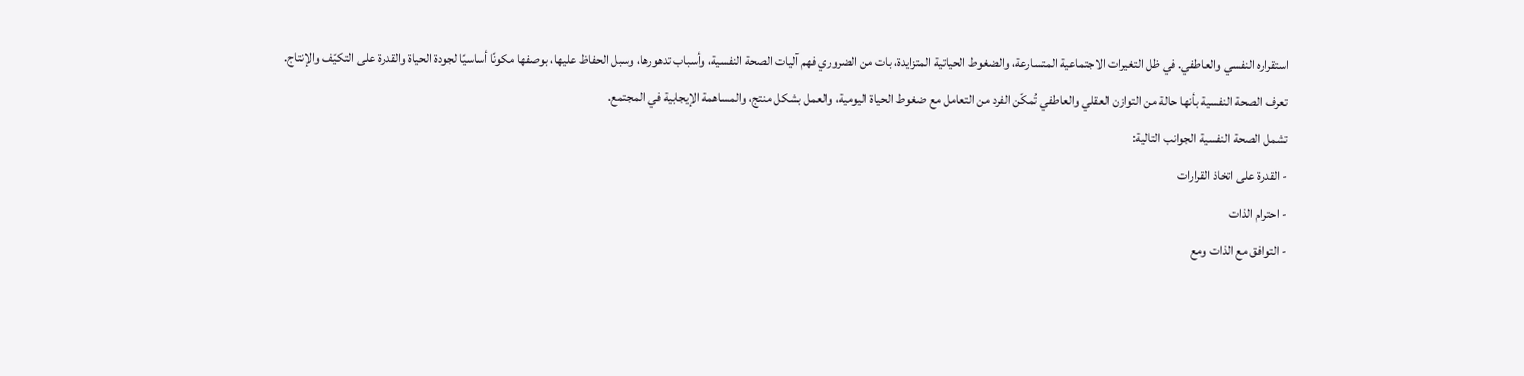استقراره النفسي والعاطفي. في ظل التغيرات الاجتماعية المتسارعة، والضغوط الحياتية المتزايدة، بات من الضروري فهم آليات الصحة النفسية، وأسباب تدهورها، وسبل الحفاظ عليها، بوصفها مكونًا أساسيًا لجودة الحياة والقدرة على التكيّف والإنتاج.
تعرف الصحة النفسية بأنها حالة من التوازن العقلي والعاطفي تُمكّن الفرد من التعامل مع ضغوط الحياة اليومية، والعمل بشكل منتج، والمساهمة الإيجابية في المجتمع.
تشمل الصحة النفسية الجوانب التالية:
- القدرة على اتخاذ القرارات
- احترام الذات
- التوافق مع الذات ومع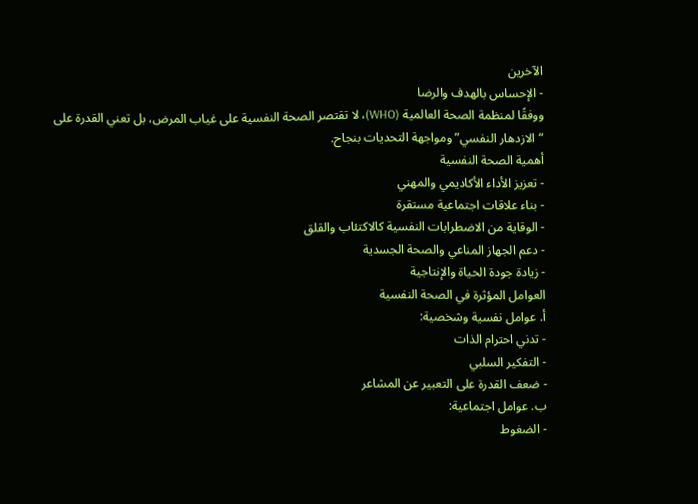الآخرين
- الإحساس بالهدف والرضا
ووفقًا لمنظمة الصحة العالمية (WHO)، لا تقتصر الصحة النفسية على غياب المرض، بل تعني القدرة على “الازدهار النفسي” ومواجهة التحديات بنجاح.
أهمية الصحة النفسية
- تعزيز الأداء الأكاديمي والمهني
- بناء علاقات اجتماعية مستقرة
- الوقاية من الاضطرابات النفسية كالاكتئاب والقلق
- دعم الجهاز المناعي والصحة الجسدية
- زيادة جودة الحياة والإنتاجية
العوامل المؤثرة في الصحة النفسية
أ. عوامل نفسية وشخصية:
- تدني احترام الذات
- التفكير السلبي
- ضعف القدرة على التعبير عن المشاعر
ب. عوامل اجتماعية:
- الضغوط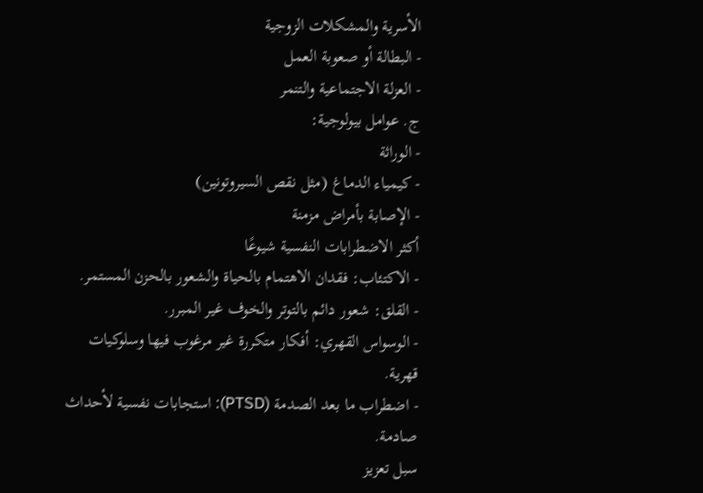الأسرية والمشكلات الزوجية
- البطالة أو صعوبة العمل
- العزلة الاجتماعية والتنمر
ج. عوامل بيولوجية:
- الوراثة
- كيمياء الدماغ (مثل نقص السيروتونين)
- الإصابة بأمراض مزمنة
أكثر الاضطرابات النفسية شيوعًا
- الاكتئاب: فقدان الاهتمام بالحياة والشعور بالحزن المستمر.
- القلق: شعور دائم بالتوتر والخوف غير المبرر.
- الوسواس القهري: أفكار متكررة غير مرغوب فيها وسلوكيات قهرية.
- اضطراب ما بعد الصدمة (PTSD): استجابات نفسية لأحداث صادمة.
سبل تعزيز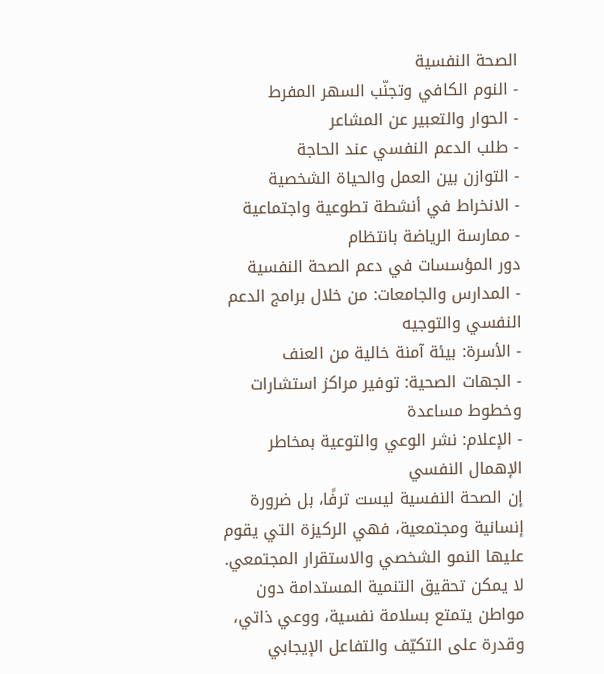الصحة النفسية
- النوم الكافي وتجنّب السهر المفرط
- الحوار والتعبير عن المشاعر
- طلب الدعم النفسي عند الحاجة
- التوازن بين العمل والحياة الشخصية
- الانخراط في أنشطة تطوعية واجتماعية
- ممارسة الرياضة بانتظام
دور المؤسسات في دعم الصحة النفسية
- المدارس والجامعات: من خلال برامج الدعم النفسي والتوجيه
- الأسرة: بيئة آمنة خالية من العنف
- الجهات الصحية: توفير مراكز استشارات وخطوط مساعدة
- الإعلام: نشر الوعي والتوعية بمخاطر الإهمال النفسي
إن الصحة النفسية ليست ترفًا، بل ضرورة إنسانية ومجتمعية، فهي الركيزة التي يقوم عليها النمو الشخصي والاستقرار المجتمعي. لا يمكن تحقيق التنمية المستدامة دون مواطن يتمتع بسلامة نفسية، ووعي ذاتي، وقدرة على التكيّف والتفاعل الإيجابي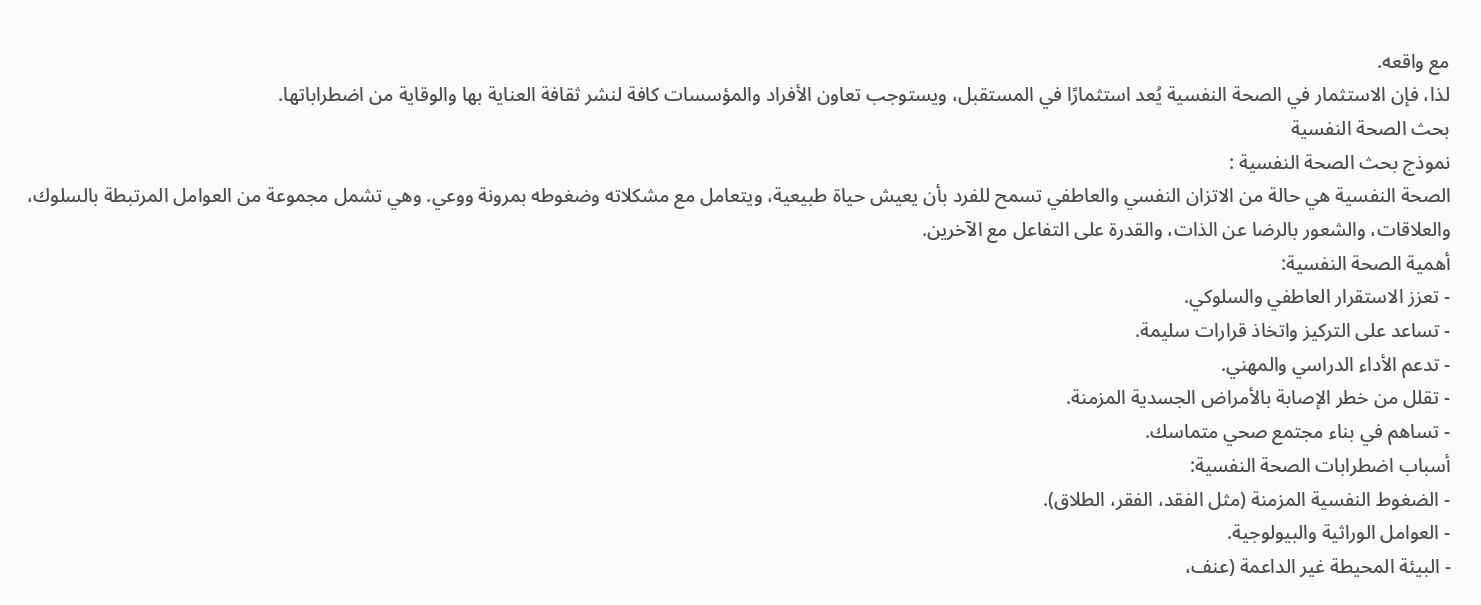مع واقعه.
لذا، فإن الاستثمار في الصحة النفسية يُعد استثمارًا في المستقبل، ويستوجب تعاون الأفراد والمؤسسات كافة لنشر ثقافة العناية بها والوقاية من اضطراباتها.
بحث الصحة النفسية
نموذج بحث الصحة النفسية :
الصحة النفسية هي حالة من الاتزان النفسي والعاطفي تسمح للفرد بأن يعيش حياة طبيعية، ويتعامل مع مشكلاته وضغوطه بمرونة ووعي. وهي تشمل مجموعة من العوامل المرتبطة بالسلوك، والعلاقات، والشعور بالرضا عن الذات، والقدرة على التفاعل مع الآخرين.
أهمية الصحة النفسية:
- تعزز الاستقرار العاطفي والسلوكي.
- تساعد على التركيز واتخاذ قرارات سليمة.
- تدعم الأداء الدراسي والمهني.
- تقلل من خطر الإصابة بالأمراض الجسدية المزمنة.
- تساهم في بناء مجتمع صحي متماسك.
أسباب اضطرابات الصحة النفسية:
- الضغوط النفسية المزمنة (مثل الفقد، الفقر، الطلاق).
- العوامل الوراثية والبيولوجية.
- البيئة المحيطة غير الداعمة (عنف،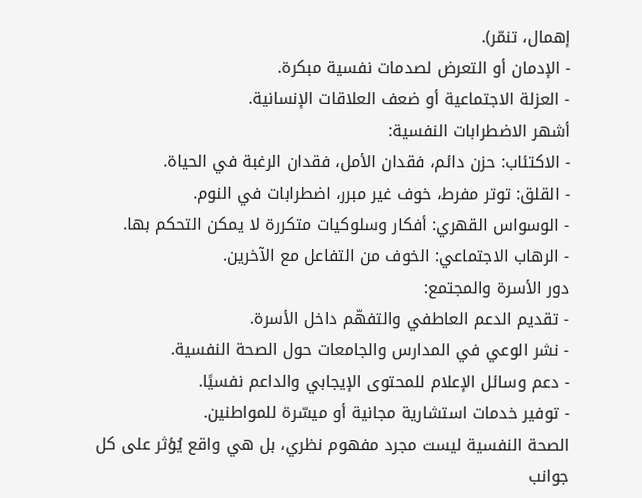إهمال، تنمّر).
- الإدمان أو التعرض لصدمات نفسية مبكرة.
- العزلة الاجتماعية أو ضعف العلاقات الإنسانية.
أشهر الاضطرابات النفسية:
- الاكتئاب: حزن دائم، فقدان الأمل، فقدان الرغبة في الحياة.
- القلق: توتر مفرط، خوف غير مبرر، اضطرابات في النوم.
- الوسواس القهري: أفكار وسلوكيات متكررة لا يمكن التحكم بها.
- الرهاب الاجتماعي: الخوف من التفاعل مع الآخرين.
دور الأسرة والمجتمع:
- تقديم الدعم العاطفي والتفهّم داخل الأسرة.
- نشر الوعي في المدارس والجامعات حول الصحة النفسية.
- دعم وسائل الإعلام للمحتوى الإيجابي والداعم نفسيًا.
- توفير خدمات استشارية مجانية أو ميسّرة للمواطنين.
الصحة النفسية ليست مجرد مفهوم نظري، بل هي واقع يُؤثر على كل جوانب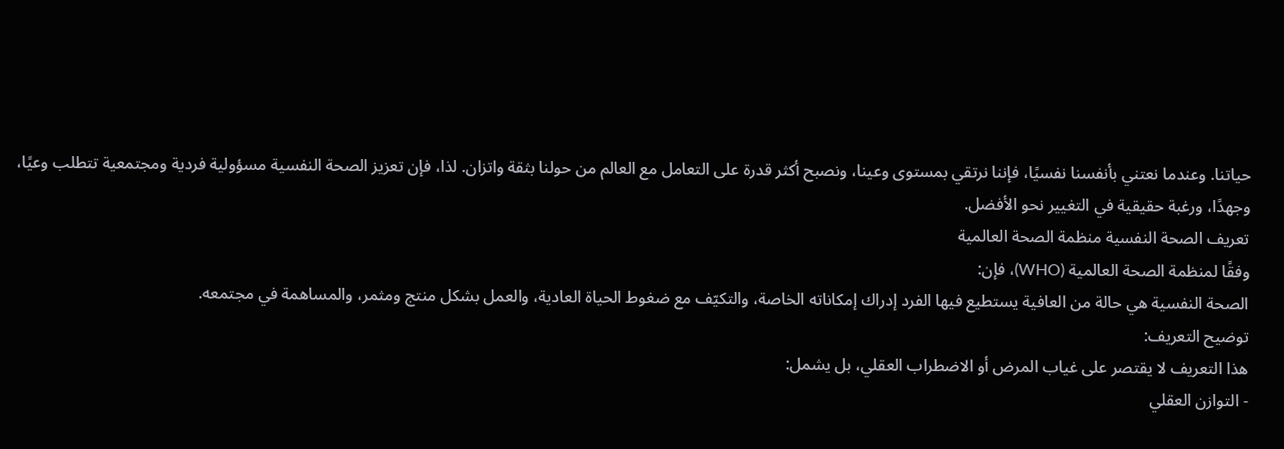حياتنا. وعندما نعتني بأنفسنا نفسيًا، فإننا نرتقي بمستوى وعينا، ونصبح أكثر قدرة على التعامل مع العالم من حولنا بثقة واتزان. لذا، فإن تعزيز الصحة النفسية مسؤولية فردية ومجتمعية تتطلب وعيًا، وجهدًا، ورغبة حقيقية في التغيير نحو الأفضل.
تعريف الصحة النفسية منظمة الصحة العالمية
وفقًا لمنظمة الصحة العالمية (WHO)، فإن:
الصحة النفسية هي حالة من العافية يستطيع فيها الفرد إدراك إمكاناته الخاصة، والتكيّف مع ضغوط الحياة العادية، والعمل بشكل منتج ومثمر، والمساهمة في مجتمعه.
توضيح التعريف:
هذا التعريف لا يقتصر على غياب المرض أو الاضطراب العقلي، بل يشمل:
- التوازن العقلي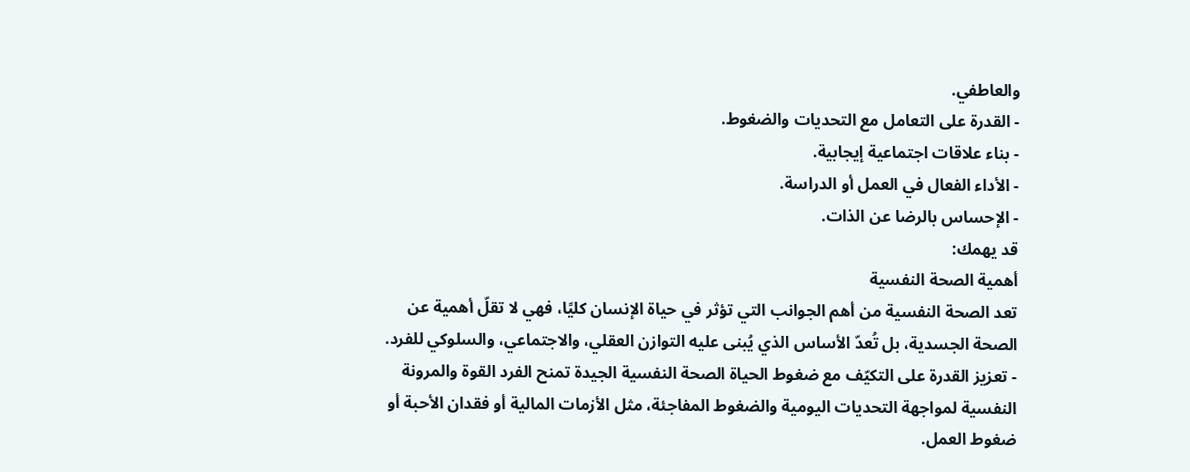والعاطفي.
- القدرة على التعامل مع التحديات والضغوط.
- بناء علاقات اجتماعية إيجابية.
- الأداء الفعال في العمل أو الدراسة.
- الإحساس بالرضا عن الذات.
قد يهمك:
أهمية الصحة النفسية
تعد الصحة النفسية من أهم الجوانب التي تؤثر في حياة الإنسان كليًا، فهي لا تقلّ أهمية عن الصحة الجسدية، بل تُعدّ الأساس الذي يُبنى عليه التوازن العقلي، والاجتماعي، والسلوكي للفرد.
- تعزيز القدرة على التكيّف مع ضغوط الحياة الصحة النفسية الجيدة تمنح الفرد القوة والمرونة النفسية لمواجهة التحديات اليومية والضغوط المفاجئة، مثل الأزمات المالية أو فقدان الأحبة أو ضغوط العمل.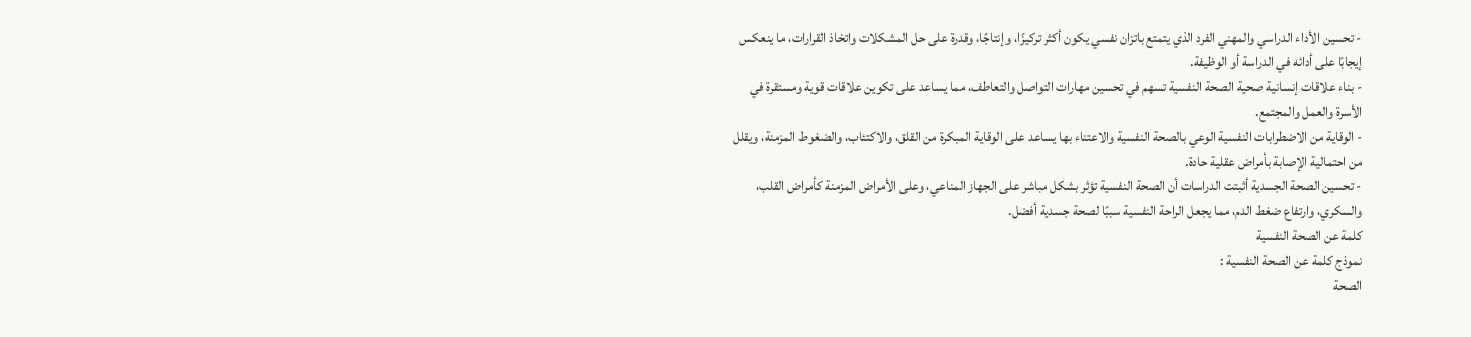- تحسين الأداء الدراسي والمهني الفرد الذي يتمتع باتزان نفسي يكون أكثر تركيزًا، وإنتاجًا، وقدرة على حل المشكلات واتخاذ القرارات، ما ينعكس إيجابًا على أدائه في الدراسة أو الوظيفة.
- بناء علاقات إنسانية صحية الصحة النفسية تسهم في تحسين مهارات التواصل والتعاطف، مما يساعد على تكوين علاقات قوية ومستقرة في الأسرة والعمل والمجتمع.
- الوقاية من الاضطرابات النفسية الوعي بالصحة النفسية والاعتناء بها يساعد على الوقاية المبكرة من القلق، والاكتئاب، والضغوط المزمنة، ويقلل من احتمالية الإصابة بأمراض عقلية حادة.
- تحسين الصحة الجسدية أثبتت الدراسات أن الصحة النفسية تؤثر بشكل مباشر على الجهاز المناعي، وعلى الأمراض المزمنة كأمراض القلب، والسكري، وارتفاع ضغط الدم، مما يجعل الراحة النفسية سببًا لصحة جسدية أفضل.
كلمة عن الصحة النفسية
نموذج كلمة عن الصحة النفسية :
الصحة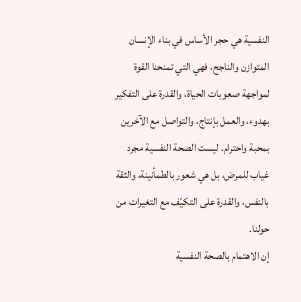النفسية هي حجر الأساس في بناء الإنسان المتوازن والناجح، فهي التي تمنحنا القوة لمواجهة صعوبات الحياة، والقدرة على التفكير بهدوء، والعمل بإنتاج، والتواصل مع الآخرين بمحبة واحترام. ليست الصحة النفسية مجرد غياب للمرض، بل هي شعور بالطمأنينة، والثقة بالنفس، والقدرة على التكيّف مع التغيرات من حولنا.
إن الاهتمام بالصحة النفسية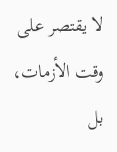لا يقتصر على وقت الأزمات، بل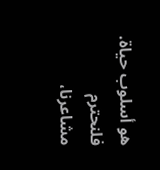هو أسلوب حياة. فلنحترم مشاعرنا،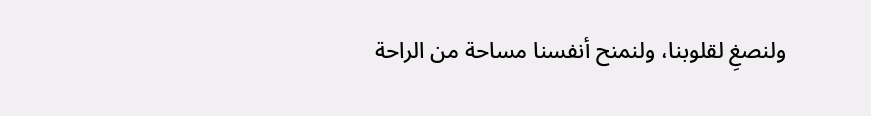ولنصغِ لقلوبنا، ولنمنح أنفسنا مساحة من الراحة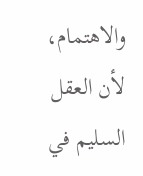والاهتمام، لأن العقل السليم في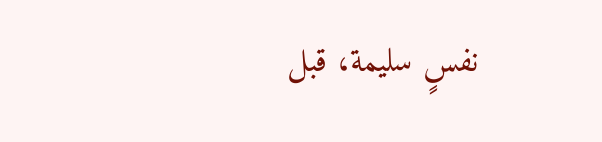نفسٍ سليمة، قبل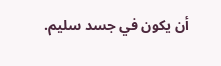أن يكون في جسد سليم.